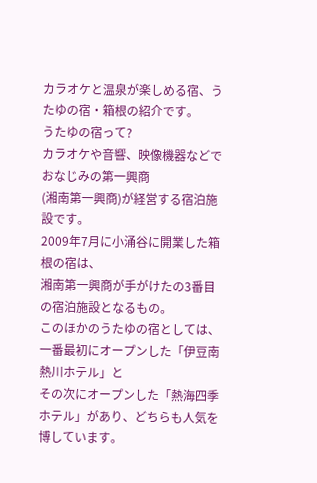カラオケと温泉が楽しめる宿、うたゆの宿・箱根の紹介です。
うたゆの宿って?
カラオケや音響、映像機器などでおなじみの第一興商
(湘南第一興商)が経営する宿泊施設です。
2009年7月に小涌谷に開業した箱根の宿は、
湘南第一興商が手がけたの3番目の宿泊施設となるもの。
このほかのうたゆの宿としては、一番最初にオープンした「伊豆南熱川ホテル」と
その次にオープンした「熱海四季ホテル」があり、どちらも人気を博しています。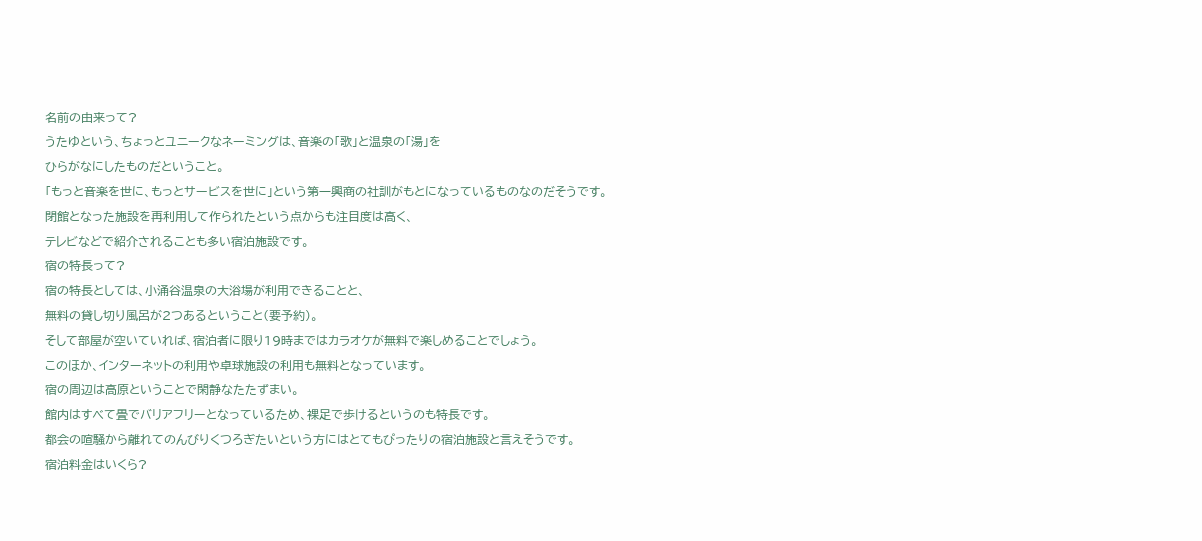名前の由来って?
うたゆという、ちょっとユニークなネーミングは、音楽の「歌」と温泉の「湯」を
ひらがなにしたものだということ。
「もっと音楽を世に、もっとサービスを世に」という第一興商の社訓がもとになっているものなのだそうです。
閉館となった施設を再利用して作られたという点からも注目度は高く、
テレビなどで紹介されることも多い宿泊施設です。
宿の特長って?
宿の特長としては、小涌谷温泉の大浴場が利用できることと、
無料の貸し切り風呂が2つあるということ(要予約)。
そして部屋が空いていれば、宿泊者に限り19時まではカラオケが無料で楽しめることでしょう。
このほか、インターネットの利用や卓球施設の利用も無料となっています。
宿の周辺は高原ということで閑静なたたずまい。
館内はすべて畳でバリアフリーとなっているため、裸足で歩けるというのも特長です。
都会の喧騒から離れてのんびりくつろぎたいという方にはとてもぴったりの宿泊施設と言えそうです。
宿泊料金はいくら?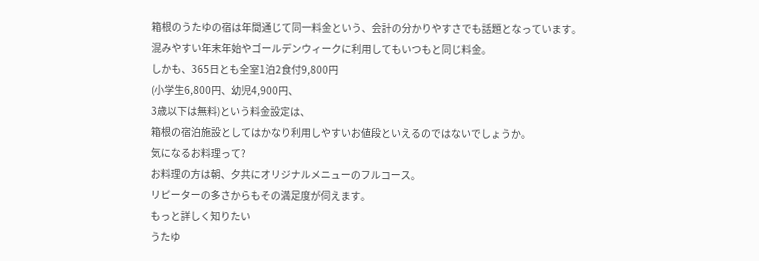箱根のうたゆの宿は年間通じて同一料金という、会計の分かりやすさでも話題となっています。
混みやすい年末年始やゴールデンウィークに利用してもいつもと同じ料金。
しかも、365日とも全室1泊2食付9,800円
(小学生6,800円、幼児4,900円、
3歳以下は無料)という料金設定は、
箱根の宿泊施設としてはかなり利用しやすいお値段といえるのではないでしょうか。
気になるお料理って?
お料理の方は朝、夕共にオリジナルメニューのフルコース。
リピーターの多さからもその満足度が伺えます。
もっと詳しく知りたい
うたゆ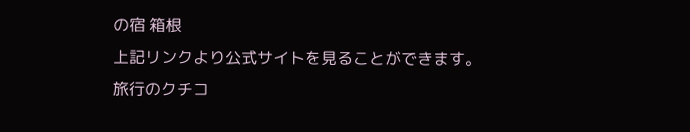の宿 箱根
上記リンクより公式サイトを見ることができます。
旅行のクチコ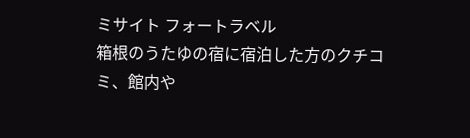ミサイト フォートラベル
箱根のうたゆの宿に宿泊した方のクチコミ、館内や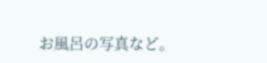お風呂の写真など。